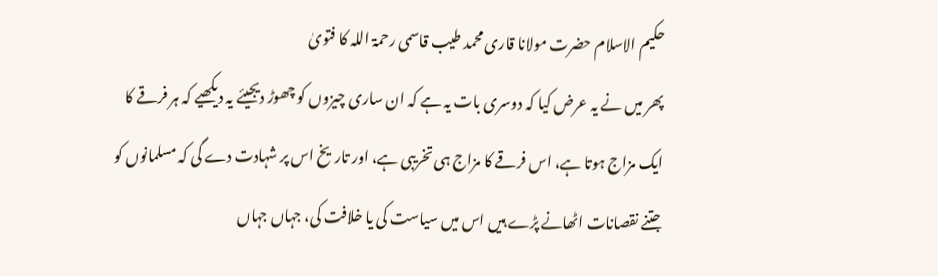حکیم الاسلام حضرت مولانا قاری محمد طیب قاسمی رحمۃ اللہ کا فتویٰ
پھر میں نے یہ عرض کیا کہ دوسری بات یہ ہے کہ ان ساری چیزوں کو چھوڑ دیجیئے یہ دیکھیے کہ ہر فرقے کا ایک مزاج ہوتا ہے، اس فرقے کا مزاج ہی تخریبی ہے، اور تاریخ اس پر شہادت دے گی کہ مسلمانوں کو جتنے نقصانات اٹھانے پڑے ہیں اس میں سیاست کی یا خلافت کی، جہاں جہاں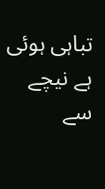تباہی ہوئی ہے نیچے سے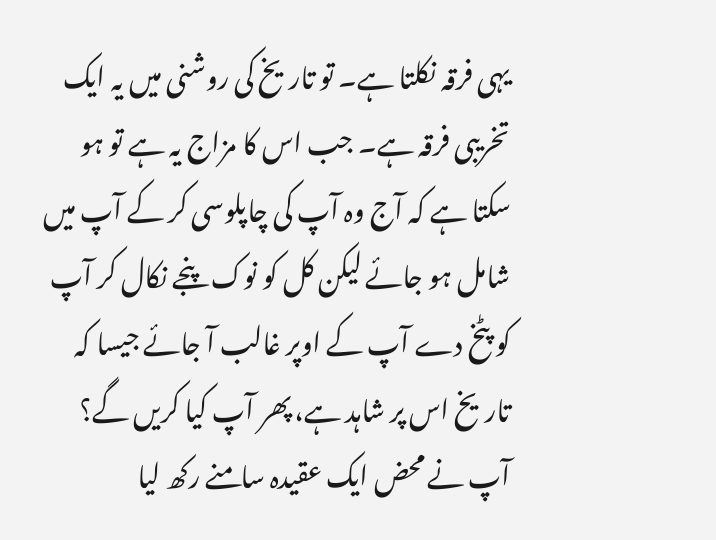یہی فرقہ نکلتا ہے۔ تو تاریخ کی روشنی میں یہ ایک تخریبی فرقہ ہے۔ جب اس کا مزاج یہ ہے تو ہو سکتا ہے کہ آج وہ آپ کی چاپلوسی کر کے آپ میں شامل ہو جائے لیکن کل کو نوک پنجے نکال کر آپ کو پٹخ دے آپ کے اوپر غالب آ جائے جیسا کہ تاریخ اس پر شاہد ہے، پھر آپ کیا کریں گے؟ آپ نے محض ایک عقیدہ سامنے رکھ لیا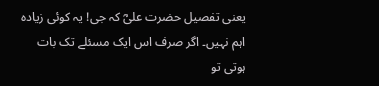یعنی تفصیل حضرت علیؓ کہ جی! یہ کوئی زیادہ اہم نہیں۔ اگر صرف اس ایک مسئلے تک بات ہوتی تو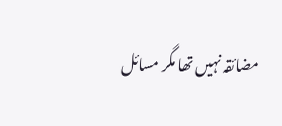مضائقہ نہیں تھا مگر مسائل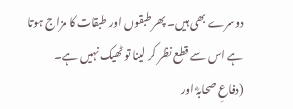دوسرے بھی ہیں۔ پھر طبقوں اور طبقات کا مزاج ہوتا ہے اس سے قطع نظر کر لینا تو ٹھیک نہیں ہے۔
(دفاعِ صحابہؓ اور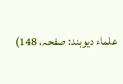علماء دیوبند: صفحہ، 148)